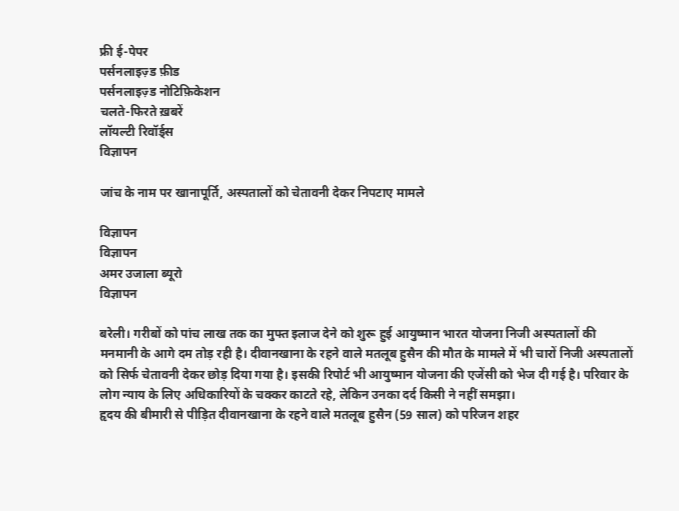फ्री ई-पेपर
पर्सनलाइज़्ड फ़ीड
पर्सनलाइज़्ड नोटिफ़िकेशन
चलते-फिरते ख़बरें
लॉयल्टी रिवॉर्ड्स
विज्ञापन

जांच के नाम पर खानापूर्ति, अस्पतालों को चेतावनी देकर निपटाए मामले

विज्ञापन
विज्ञापन
अमर उजाला ब्यूरो
विज्ञापन

बरेली। गरीबों को पांच लाख तक का मुफ्त इलाज देने को शुरू हुई आयुष्मान भारत योजना निजी अस्पतालों की मनमानी के आगे दम तोड़ रही है। दीवानखाना के रहने वाले मतलूब हुसैन की मौत के मामले में भी चारों निजी अस्पतालों को सिर्फ चेतावनी देकर छोड़ दिया गया है। इसकी रिपोर्ट भी आयुष्मान योजना की एजेंसी को भेज दी गई है। परिवार के लोग न्याय के लिए अधिकारियों के चक्कर काटते रहे, लेकिन उनका दर्द किसी ने नहीं समझा।
हृदय की बीमारी से पीड़ित दीवानखाना के रहने वाले मतलूब हुसैन (59 साल) को परिजन शहर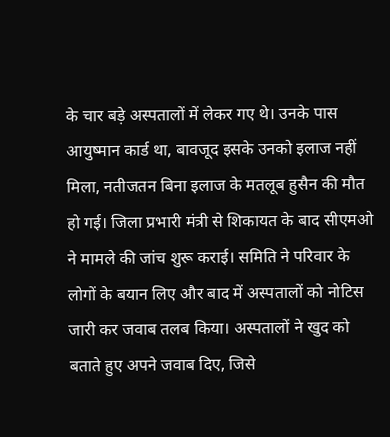के चार बड़े अस्पतालों में लेकर गए थे। उनके पास आयुष्मान कार्ड था, बावजूद इसके उनको इलाज नहीं मिला, नतीजतन बिना इलाज के मतलूब हुसैन की मौत हो गई। जिला प्रभारी मंत्री से शिकायत के बाद सीएमओ ने मामले की जांच शुरू कराई। समिति ने परिवार के लोगों के बयान लिए और बाद में अस्पतालों को नोटिस जारी कर जवाब तलब किया। अस्पतालों ने खुद को बताते हुए अपने जवाब दिए, जिसे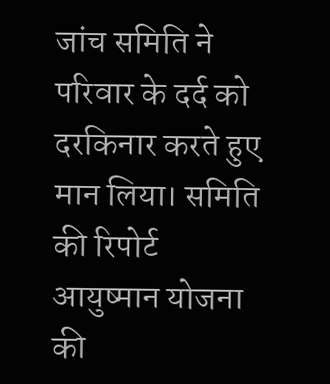जांच समिति ने परिवार के दर्द को दरकिनार करते हुए मान लिया। समिति की रिपोर्ट आयुष्मान योजना की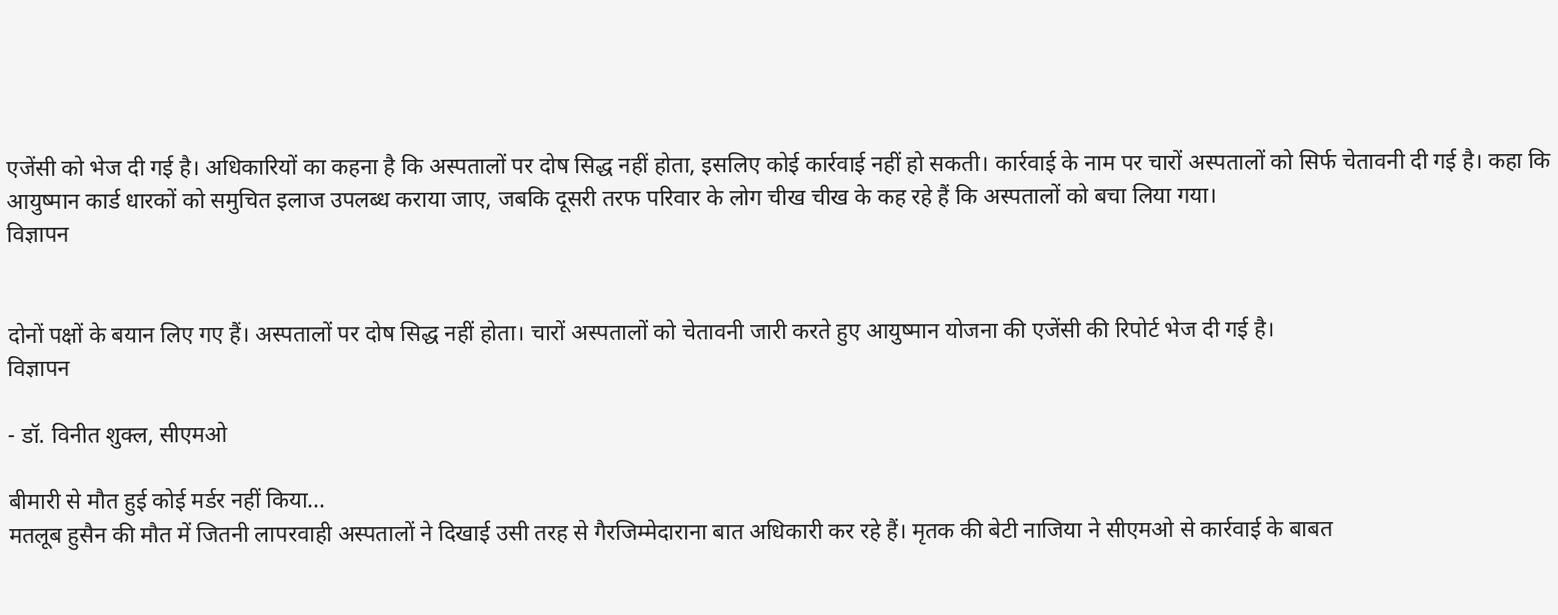एजेंसी को भेज दी गई है। अधिकारियों का कहना है कि अस्पतालों पर दोष सिद्ध नहीं होता, इसलिए कोई कार्रवाई नहीं हो सकती। कार्रवाई के नाम पर चारों अस्पतालों को सिर्फ चेतावनी दी गई है। कहा कि आयुष्मान कार्ड धारकों को समुचित इलाज उपलब्ध कराया जाए, जबकि दूसरी तरफ परिवार के लोग चीख चीख के कह रहे हैं कि अस्पतालों को बचा लिया गया।
विज्ञापन


दोनों पक्षों के बयान लिए गए हैं। अस्पतालों पर दोष सिद्ध नहीं होता। चारों अस्पतालों को चेतावनी जारी करते हुए आयुष्मान योजना की एजेंसी की रिपोर्ट भेज दी गई है।
विज्ञापन

- डॉ. विनीत शुक्ल, सीएमओ

बीमारी से मौत हुई कोई मर्डर नहीं किया...
मतलूब हुसैन की मौत में जितनी लापरवाही अस्पतालों ने दिखाई उसी तरह से गैरजिम्मेदाराना बात अधिकारी कर रहे हैं। मृतक की बेटी नाजिया ने सीएमओ से कार्रवाई के बाबत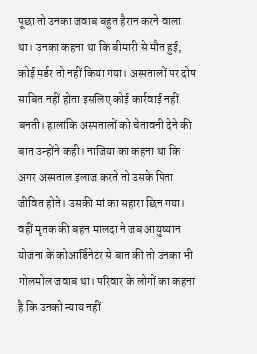पूछा तो उनका जवाब बहुत हैरान करने वाला था। उनका कहना था कि बीमारी से मौत हुई, कोई मर्डर तो नहीं किया गया। अस्पतालों पर दोष साबित नहीं होता इसलिए कोई कार्रवाई नहीं बनती। हालांकि अस्पतालों को चेतावनी देने की बात उन्होंने कही। नाजिया का कहना था कि अगर अस्पताल इलाज करते तो उसके पिता जीवित होते। उसकी मां का सहारा छिन गया। वहीं मृतक की बहन मालदा ने जब आयुष्यान योजना के कोआर्डिनेटर से बात की तो उनका भी गोलमोल जवाब था। परिवार के लोगों का कहना है कि उनको न्याय नहीं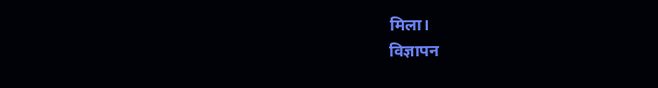मिला।
विज्ञापन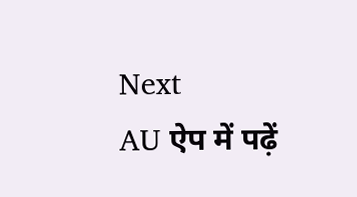Next
AU ऐप में पढ़ें